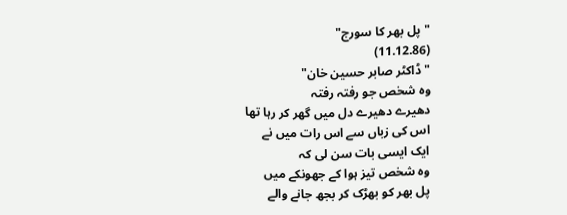"پل بھر کا سورج"
(11.12.86)
"ڈاکٹر صابر حسین خان"
وہ شخص جو رفتہ رفتہ
دھیرے دھیرے دل میں گھر کر رہا تھا
اس کی زباں سے اس رات میں نے
ایک ایسی بات سن لی کہ
وہ شخص تیز ہوا کے جھونکے میں
پل بھر کو بھڑک کر بجھ جانے والے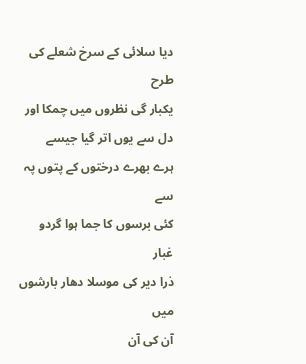دیا سلائی کے سرخ شعلے کی طرح
یکبار گی نظروں میں چمکا اور
دل سے یوں اتر گیا جیسے
ہرے بھرے درختوں کے پتوں پہ سے
کئی برسوں کا جما ہوا گردو غبار
ذرا دیر کی موسلا دھار بارشوں میں
آن کی آن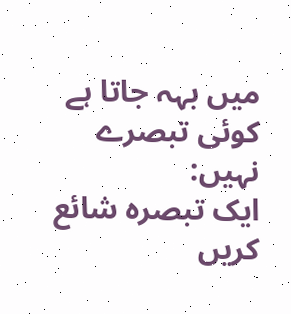میں بہہ جاتا ہے
کوئی تبصرے نہیں:
ایک تبصرہ شائع کریں